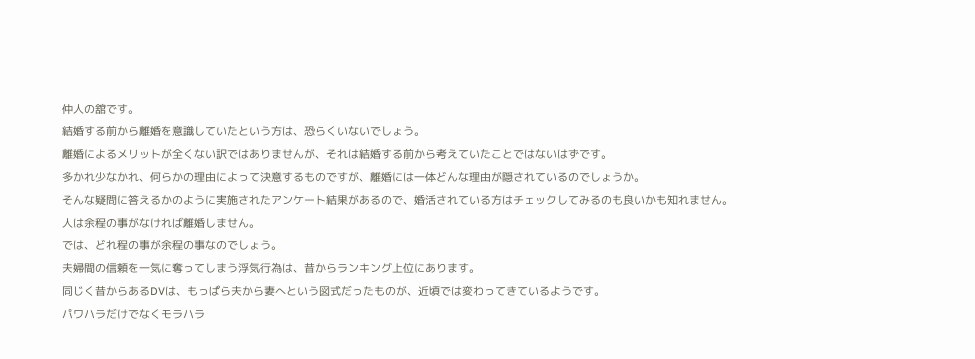仲人の舘です。
結婚する前から離婚を意識していたという方は、恐らくいないでしょう。
離婚によるメリットが全くない訳ではありませんが、それは結婚する前から考えていたことではないはずです。
多かれ少なかれ、何らかの理由によって決意するものですが、離婚には一体どんな理由が隠されているのでしょうか。
そんな疑問に答えるかのように実施されたアンケート結果があるので、婚活されている方はチェックしてみるのも良いかも知れません。
人は余程の事がなければ離婚しません。
では、どれ程の事が余程の事なのでしょう。
夫婦間の信頼を一気に奪ってしまう浮気行為は、昔からランキング上位にあります。
同じく昔からあるDVは、もっぱら夫から妻へという図式だったものが、近頃では変わってきているようです。
パワハラだけでなくモラハラ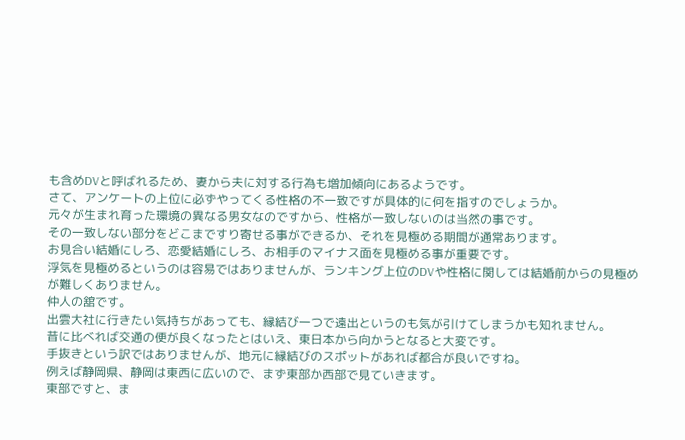も含めDVと呼ばれるため、妻から夫に対する行為も増加傾向にあるようです。
さて、アンケートの上位に必ずやってくる性格の不一致ですが具体的に何を指すのでしょうか。
元々が生まれ育った環境の異なる男女なのですから、性格が一致しないのは当然の事です。
その一致しない部分をどこまですり寄せる事ができるか、それを見極める期間が通常あります。
お見合い結婚にしろ、恋愛結婚にしろ、お相手のマイナス面を見極める事が重要です。
浮気を見極めるというのは容易ではありませんが、ランキング上位のDVや性格に関しては結婚前からの見極めが難しくありません。
仲人の舘です。
出雲大社に行きたい気持ちがあっても、縁結び一つで遠出というのも気が引けてしまうかも知れません。
昔に比べれば交通の便が良くなったとはいえ、東日本から向かうとなると大変です。
手抜きという訳ではありませんが、地元に縁結びのスポットがあれば都合が良いですね。
例えば静岡県、静岡は東西に広いので、まず東部か西部で見ていきます。
東部ですと、ま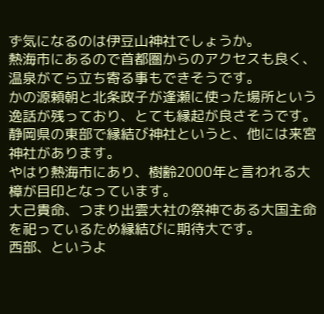ず気になるのは伊豆山神社でしょうか。
熱海市にあるので首都圏からのアクセスも良く、温泉がてら立ち寄る事もできそうです。
かの源頼朝と北条政子が逢瀬に使った場所という逸話が残っており、とても縁起が良さそうです。
静岡県の東部で縁結び神社というと、他には来宮神社があります。
やはり熱海市にあり、樹齢2000年と言われる大樟が目印となっています。
大己貴命、つまり出雲大社の祭神である大国主命を祀っているため縁結びに期待大です。
西部、というよ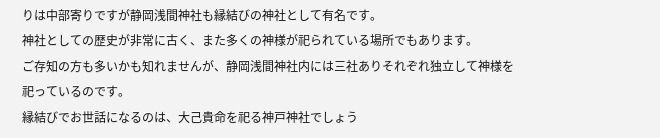りは中部寄りですが静岡浅間神社も縁結びの神社として有名です。
神社としての歴史が非常に古く、また多くの神様が祀られている場所でもあります。
ご存知の方も多いかも知れませんが、静岡浅間神社内には三社ありそれぞれ独立して神様を祀っているのです。
縁結びでお世話になるのは、大己貴命を祀る神戸神社でしょう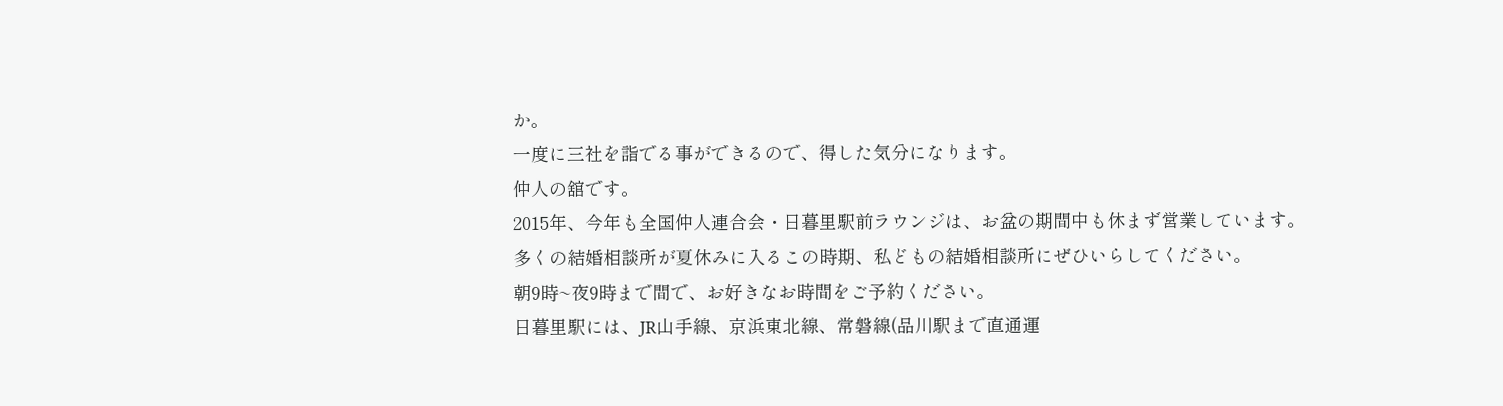か。
一度に三社を詣でる事ができるので、得した気分になります。
仲人の舘です。
2015年、今年も全国仲人連合会・日暮里駅前ラウンジは、お盆の期間中も休まず営業しています。
多くの結婚相談所が夏休みに入るこの時期、私どもの結婚相談所にぜひいらしてください。
朝9時~夜9時まで間で、お好きなお時間をご予約ください。
日暮里駅には、JR山手線、京浜東北線、常磐線(品川駅まで直通運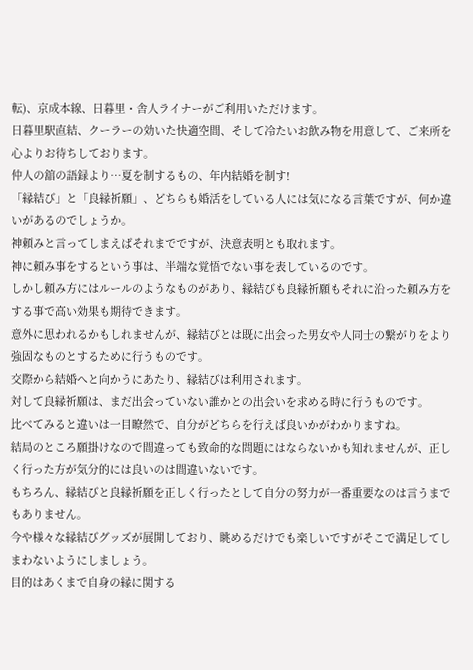転)、京成本線、日暮里・舎人ライナーがご利用いただけます。
日暮里駅直結、クーラーの効いた快適空間、そして冷たいお飲み物を用意して、ご来所を心よりお待ちしております。
仲人の舘の語録より…夏を制するもの、年内結婚を制す!
「縁結び」と「良縁祈願」、どちらも婚活をしている人には気になる言葉ですが、何か違いがあるのでしょうか。
神頼みと言ってしまえばそれまでですが、決意表明とも取れます。
神に頼み事をするという事は、半端な覚悟でない事を表しているのです。
しかし頼み方にはルールのようなものがあり、縁結びも良縁祈願もそれに沿った頼み方をする事で高い効果も期待できます。
意外に思われるかもしれませんが、縁結びとは既に出会った男女や人同士の繋がりをより強固なものとするために行うものです。
交際から結婚へと向かうにあたり、縁結びは利用されます。
対して良縁祈願は、まだ出会っていない誰かとの出会いを求める時に行うものです。
比べてみると違いは一目瞭然で、自分がどちらを行えば良いかがわかりますね。
結局のところ願掛けなので間違っても致命的な問題にはならないかも知れませんが、正しく行った方が気分的には良いのは間違いないです。
もちろん、縁結びと良縁祈願を正しく行ったとして自分の努力が一番重要なのは言うまでもありません。
今や様々な縁結びグッズが展開しており、眺めるだけでも楽しいですがそこで満足してしまわないようにしましょう。
目的はあくまで自身の縁に関する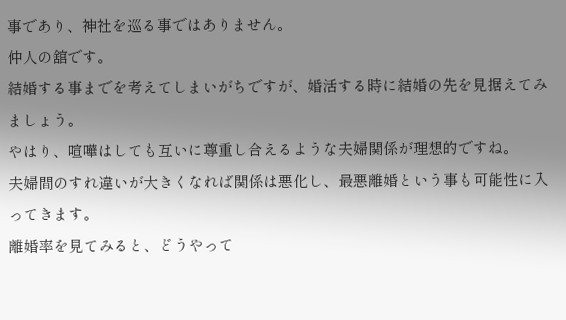事であり、神社を巡る事ではありません。
仲人の舘です。
結婚する事までを考えてしまいがちですが、婚活する時に結婚の先を見据えてみましょう。
やはり、喧嘩はしても互いに尊重し合えるような夫婦関係が理想的ですね。
夫婦間のすれ違いが大きくなれば関係は悪化し、最悪離婚という事も可能性に入ってきます。
離婚率を見てみると、どうやって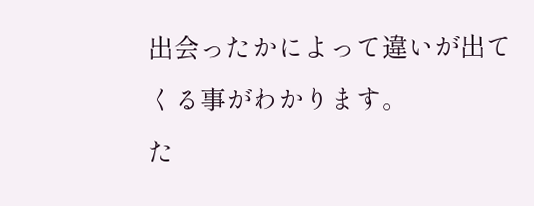出会ったかによって違いが出てくる事がわかります。
た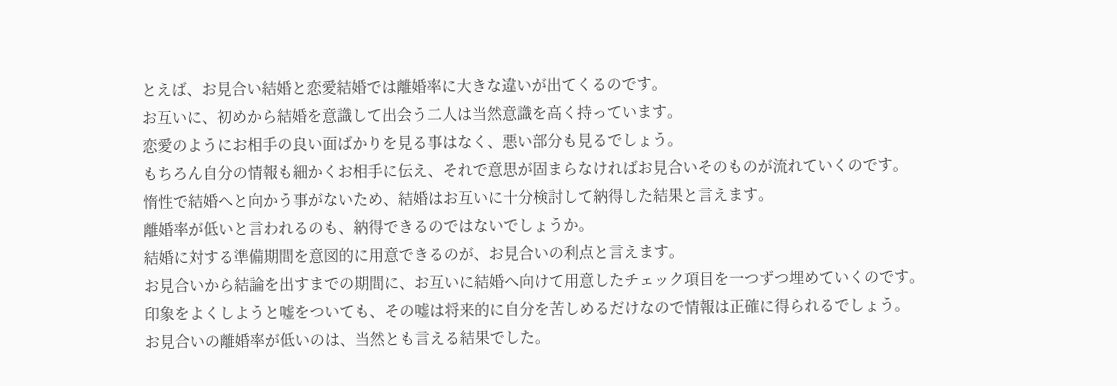とえば、お見合い結婚と恋愛結婚では離婚率に大きな違いが出てくるのです。
お互いに、初めから結婚を意識して出会う二人は当然意識を高く持っています。
恋愛のようにお相手の良い面ばかりを見る事はなく、悪い部分も見るでしょう。
もちろん自分の情報も細かくお相手に伝え、それで意思が固まらなければお見合いそのものが流れていくのです。
惰性で結婚へと向かう事がないため、結婚はお互いに十分検討して納得した結果と言えます。
離婚率が低いと言われるのも、納得できるのではないでしょうか。
結婚に対する準備期間を意図的に用意できるのが、お見合いの利点と言えます。
お見合いから結論を出すまでの期間に、お互いに結婚へ向けて用意したチェック項目を一つずつ埋めていくのです。
印象をよくしようと嘘をついても、その嘘は将来的に自分を苦しめるだけなので情報は正確に得られるでしょう。
お見合いの離婚率が低いのは、当然とも言える結果でした。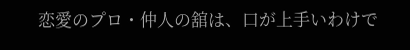恋愛のプロ・仲人の舘は、口が上手いわけで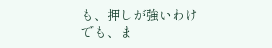も、押しが強いわけでも、ま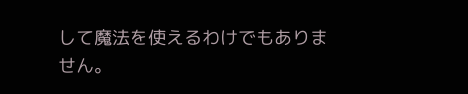して魔法を使えるわけでもありません。